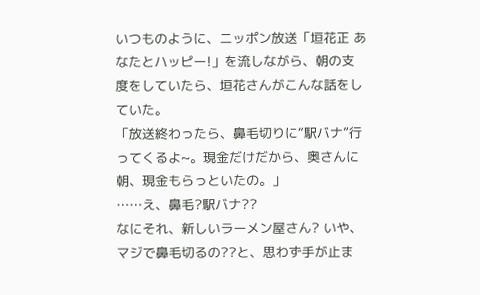いつものように、ニッポン放送「垣花正 あなたとハッピー!」を流しながら、朝の支度をしていたら、垣花さんがこんな話をしていた。
「放送終わったら、鼻毛切りに“駅バナ”行ってくるよ~。現金だけだから、奥さんに朝、現金もらっといたの。」
……え、鼻毛?駅バナ??
なにそれ、新しいラーメン屋さん? いや、マジで鼻毛切るの??と、思わず手が止ま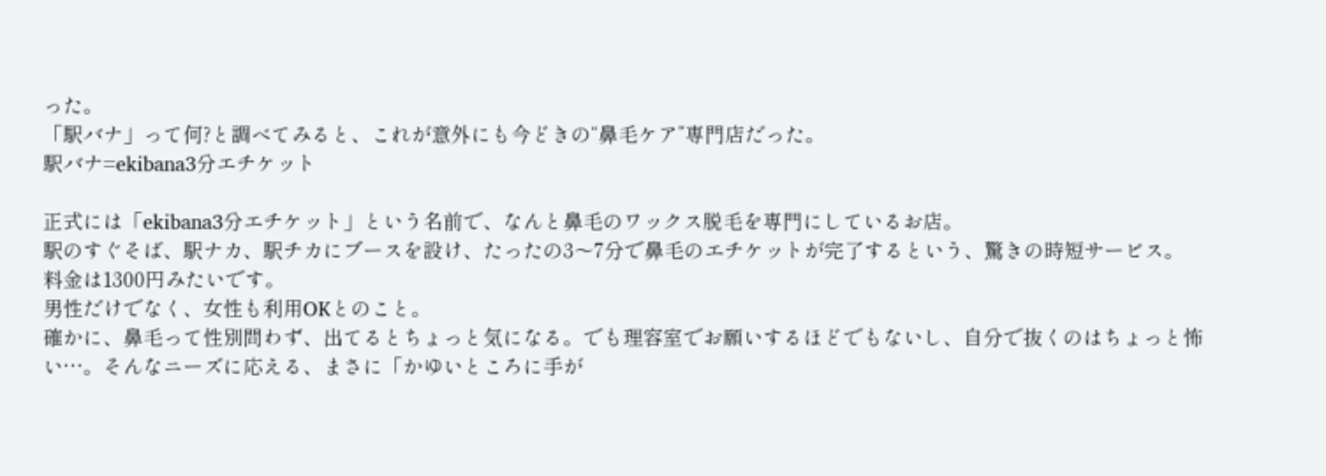った。
「駅バナ」って何?と調べてみると、これが意外にも今どきの“鼻毛ケア”専門店だった。
駅バナ=ekibana3分エチケット

正式には「ekibana3分エチケット」という名前で、なんと鼻毛のワックス脱毛を専門にしているお店。
駅のすぐそば、駅ナカ、駅チカにブースを設け、たったの3〜7分で鼻毛のエチケットが完了するという、驚きの時短サービス。
料金は1300円みたいです。
男性だけでなく、女性も利用OKとのこと。
確かに、鼻毛って性別問わず、出てるとちょっと気になる。でも理容室でお願いするほどでもないし、自分で抜くのはちょっと怖い…。そんなニーズに応える、まさに「かゆいところに手が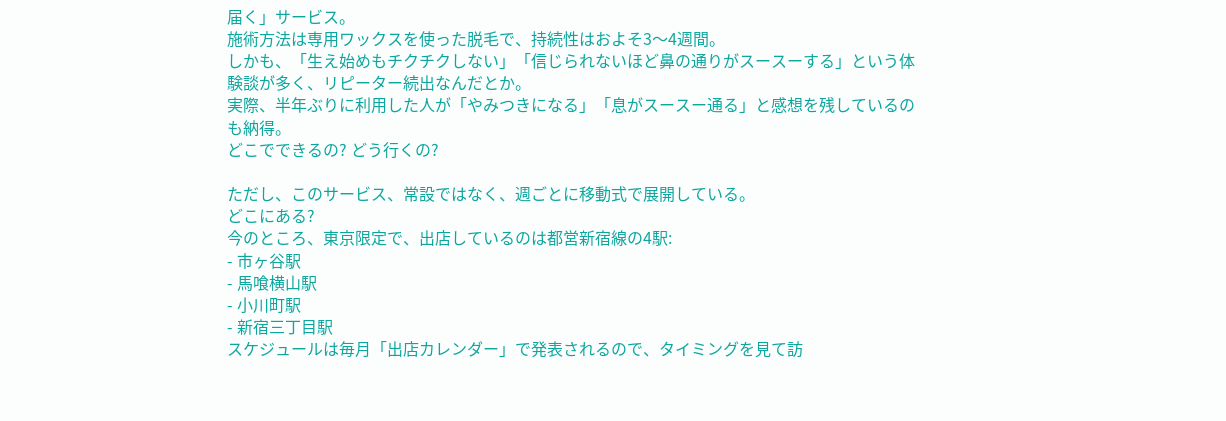届く」サービス。
施術方法は専用ワックスを使った脱毛で、持続性はおよそ3〜4週間。
しかも、「生え始めもチクチクしない」「信じられないほど鼻の通りがスースーする」という体験談が多く、リピーター続出なんだとか。
実際、半年ぶりに利用した人が「やみつきになる」「息がスースー通る」と感想を残しているのも納得。
どこでできるの? どう行くの?

ただし、このサービス、常設ではなく、週ごとに移動式で展開している。
どこにある?
今のところ、東京限定で、出店しているのは都営新宿線の4駅:
- 市ヶ谷駅
- 馬喰横山駅
- 小川町駅
- 新宿三丁目駅
スケジュールは毎月「出店カレンダー」で発表されるので、タイミングを見て訪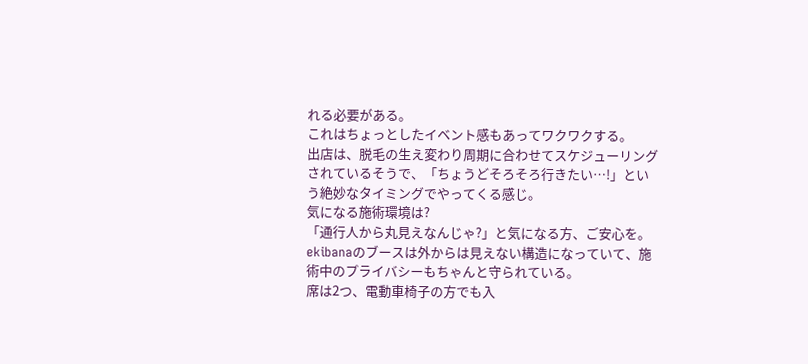れる必要がある。
これはちょっとしたイベント感もあってワクワクする。
出店は、脱毛の生え変わり周期に合わせてスケジューリングされているそうで、「ちょうどそろそろ行きたい…!」という絶妙なタイミングでやってくる感じ。
気になる施術環境は?
「通行人から丸見えなんじゃ?」と気になる方、ご安心を。
ekibanaのブースは外からは見えない構造になっていて、施術中のプライバシーもちゃんと守られている。
席は2つ、電動車椅子の方でも入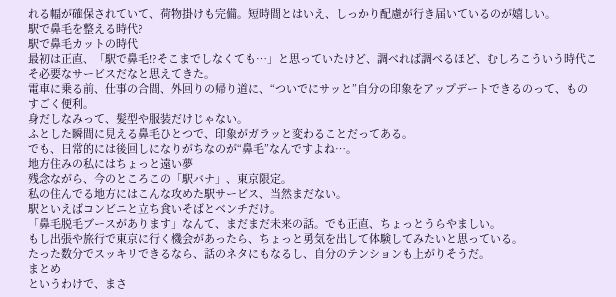れる幅が確保されていて、荷物掛けも完備。短時間とはいえ、しっかり配慮が行き届いているのが嬉しい。
駅で鼻毛を整える時代?
駅で鼻毛カットの時代
最初は正直、「駅で鼻毛!?そこまでしなくても…」と思っていたけど、調べれば調べるほど、むしろこういう時代こそ必要なサービスだなと思えてきた。
電車に乗る前、仕事の合間、外回りの帰り道に、“ついでにサッと”自分の印象をアップデートできるのって、ものすごく便利。
身だしなみって、髪型や服装だけじゃない。
ふとした瞬間に見える鼻毛ひとつで、印象がガラッと変わることだってある。
でも、日常的には後回しになりがちなのが“鼻毛”なんですよね…。
地方住みの私にはちょっと遠い夢
残念ながら、今のところこの「駅バナ」、東京限定。
私の住んでる地方にはこんな攻めた駅サービス、当然まだない。
駅といえばコンビニと立ち食いそばとベンチだけ。
「鼻毛脱毛ブースがあります」なんて、まだまだ未来の話。でも正直、ちょっとうらやましい。
もし出張や旅行で東京に行く機会があったら、ちょっと勇気を出して体験してみたいと思っている。
たった数分でスッキリできるなら、話のネタにもなるし、自分のテンションも上がりそうだ。
まとめ
というわけで、まさ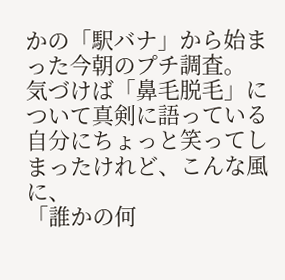かの「駅バナ」から始まった今朝のプチ調査。
気づけば「鼻毛脱毛」について真剣に語っている自分にちょっと笑ってしまったけれど、こんな風に、
「誰かの何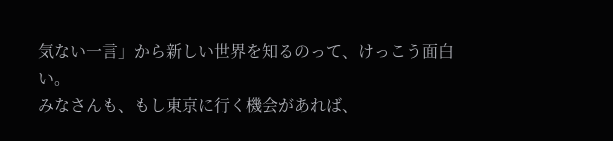気ない一言」から新しい世界を知るのって、けっこう面白い。
みなさんも、もし東京に行く機会があれば、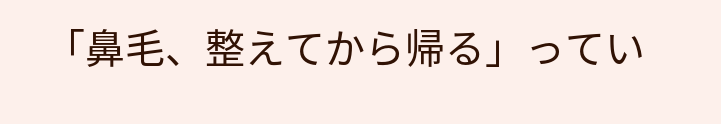「鼻毛、整えてから帰る」ってい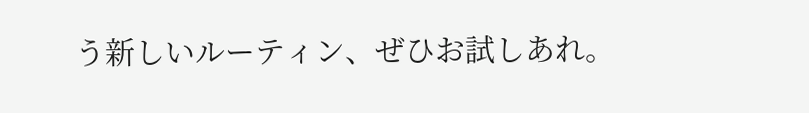う新しいルーティン、ぜひお試しあれ。